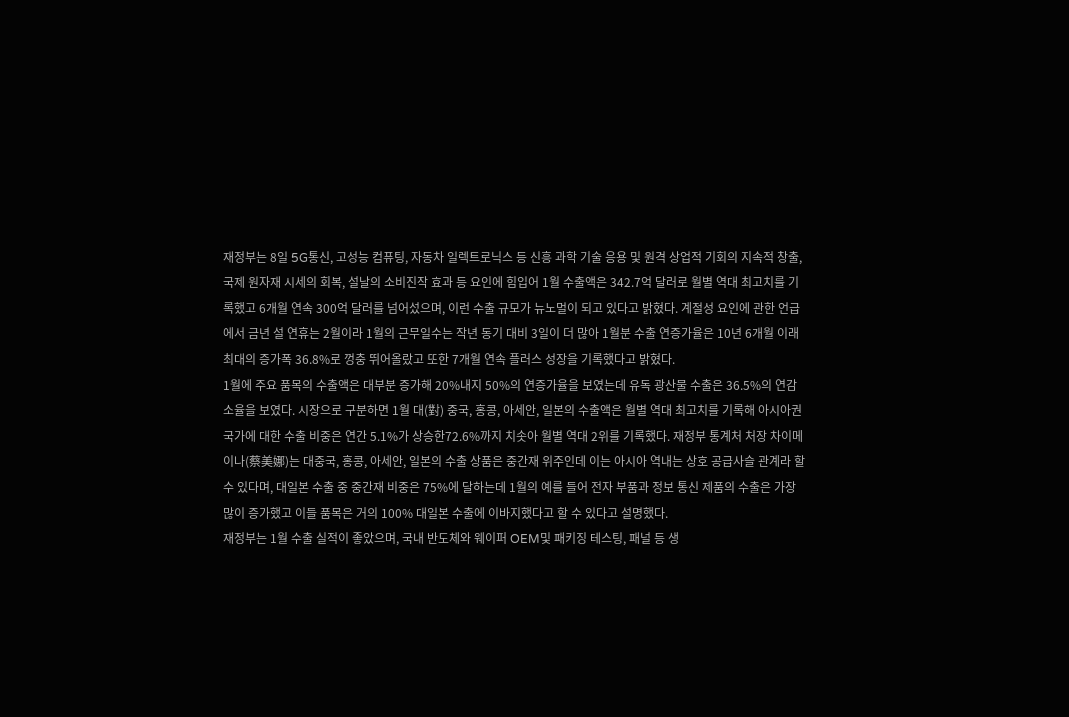재정부는 8일 5G통신, 고성능 컴퓨팅, 자동차 일렉트로닉스 등 신흥 과학 기술 응용 및 원격 상업적 기회의 지속적 창출, 국제 원자재 시세의 회복, 설날의 소비진작 효과 등 요인에 힘입어 1월 수출액은 342.7억 달러로 월별 역대 최고치를 기록했고 6개월 연속 300억 달러를 넘어섰으며, 이런 수출 규모가 뉴노멀이 되고 있다고 밝혔다. 계절성 요인에 관한 언급에서 금년 설 연휴는 2월이라 1월의 근무일수는 작년 동기 대비 3일이 더 많아 1월분 수출 연증가율은 10년 6개월 이래 최대의 증가폭 36.8%로 껑충 뛰어올랐고 또한 7개월 연속 플러스 성장을 기록했다고 밝혔다.
1월에 주요 품목의 수출액은 대부분 증가해 20%내지 50%의 연증가율을 보였는데 유독 광산물 수출은 36.5%의 연감소율을 보였다. 시장으로 구분하면 1월 대(對) 중국, 홍콩, 아세안, 일본의 수출액은 월별 역대 최고치를 기록해 아시아권 국가에 대한 수출 비중은 연간 5.1%가 상승한72.6%까지 치솟아 월별 역대 2위를 기록했다. 재정부 통계처 처장 차이메이나(蔡美娜)는 대중국, 홍콩, 아세안, 일본의 수출 상품은 중간재 위주인데 이는 아시아 역내는 상호 공급사슬 관계라 할 수 있다며, 대일본 수출 중 중간재 비중은 75%에 달하는데 1월의 예를 들어 전자 부품과 정보 통신 제품의 수출은 가장 많이 증가했고 이들 품목은 거의 100% 대일본 수출에 이바지했다고 할 수 있다고 설명했다.
재정부는 1월 수출 실적이 좋았으며, 국내 반도체와 웨이퍼 OEM및 패키징 테스팅, 패널 등 생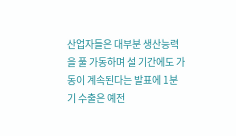산업자들은 대부분 생산능력을 풀 가동하며 설 기간에도 가동이 계속된다는 발표에 1분기 수출은 예전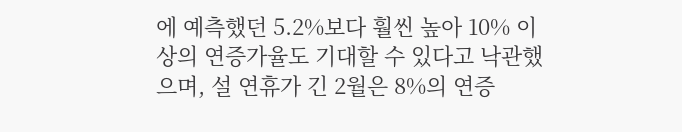에 예측했던 5.2%보다 훨씬 높아 10% 이상의 연증가율도 기대할 수 있다고 낙관했으며, 설 연휴가 긴 2월은 8%의 연증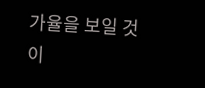가율을 보일 것이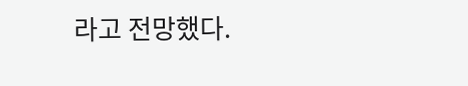라고 전망했다.